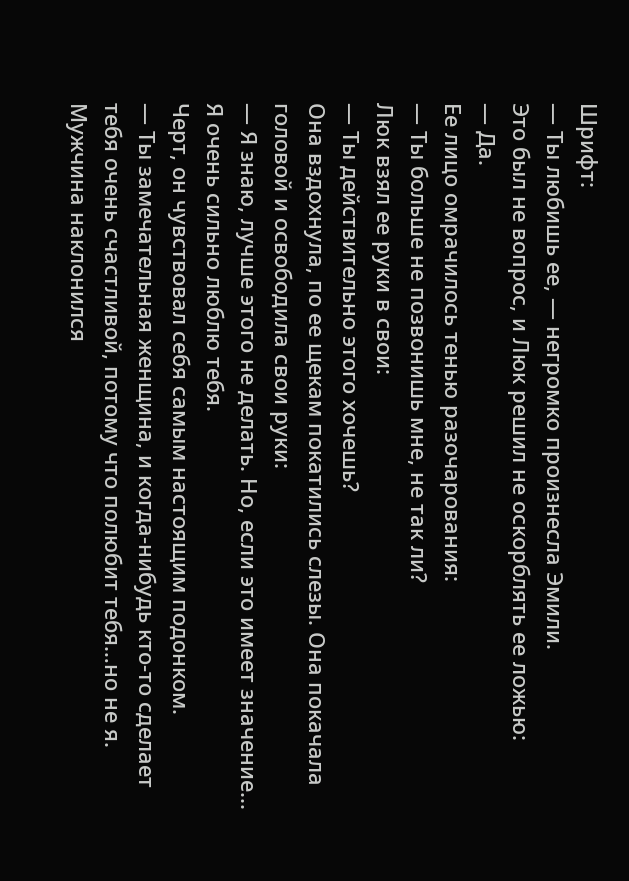Шрифт:
— Ты любишь ее, — негромко произнесла Эмили.
Это был не вопрос, и Люк решил не оскорблять ее ложью:
— Да.
Ее лицо омрачилось тенью разочарования:
— Ты больше не позвонишь мне, не так ли?
Люк взял ее руки в свои:
— Ты действительно этого хочешь?
Она вздохнула, по ее щекам покатились слезы. Она покачала головой и освободила свои руки:
— Я знаю, лучше этого не делать. Но, если это имеет значение... Я очень сильно люблю тебя.
Черт, он чувствовал себя самым настоящим подонком.
— Ты замечательная женщина, и когда-нибудь кто-то сделает тебя очень счастливой, потому что полюбит тебя…но не я.
Мужчина наклонился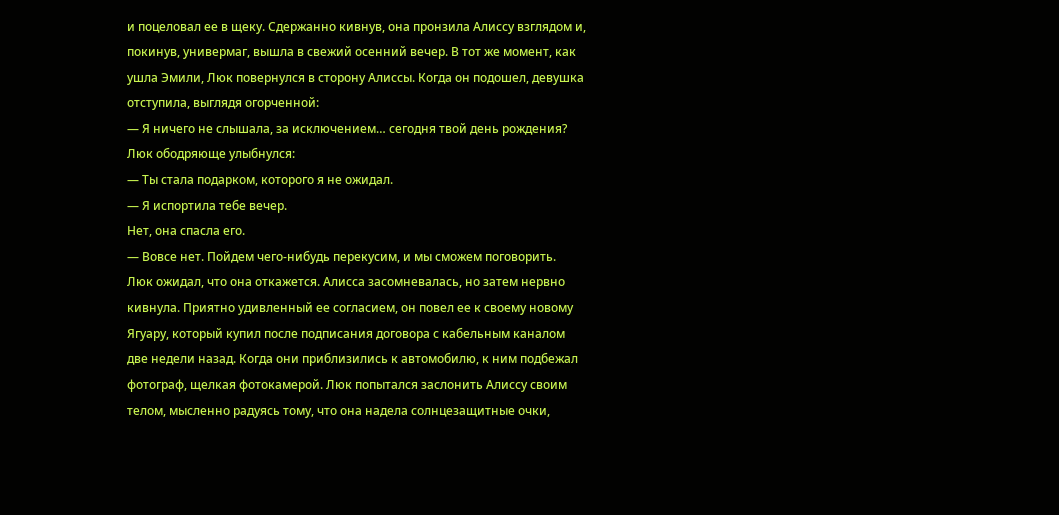и поцеловал ее в щеку. Сдержанно кивнув, она пронзила Алиссу взглядом и, покинув, универмаг, вышла в свежий осенний вечер. В тот же момент, как ушла Эмили, Люк повернулся в сторону Алиссы. Когда он подошел, девушка отступила, выглядя огорченной:
— Я ничего не слышала, за исключением… сегодня твой день рождения?
Люк ободряюще улыбнулся:
— Ты стала подарком, которого я не ожидал.
— Я испортила тебе вечер.
Нет, она спасла его.
— Вовсе нет. Пойдем чего-нибудь перекусим, и мы сможем поговорить.
Люк ожидал, что она откажется. Алисса засомневалась, но затем нервно кивнула. Приятно удивленный ее согласием, он повел ее к своему новому Ягуару, который купил после подписания договора с кабельным каналом две недели назад. Когда они приблизились к автомобилю, к ним подбежал фотограф, щелкая фотокамерой. Люк попытался заслонить Алиссу своим телом, мысленно радуясь тому, что она надела солнцезащитные очки,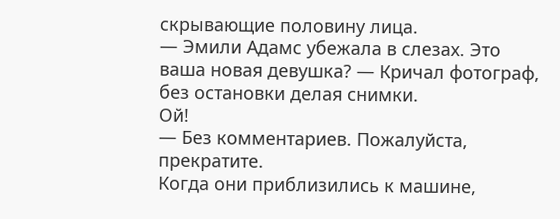скрывающие половину лица.
— Эмили Адамс убежала в слезах. Это ваша новая девушка? — Кричал фотограф, без остановки делая снимки.
Ой!
— Без комментариев. Пожалуйста, прекратите.
Когда они приблизились к машине,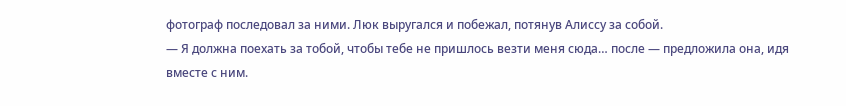фотограф последовал за ними. Люк выругался и побежал, потянув Алиссу за собой.
— Я должна поехать за тобой, чтобы тебе не пришлось везти меня сюда… после — предложила она, идя вместе с ним.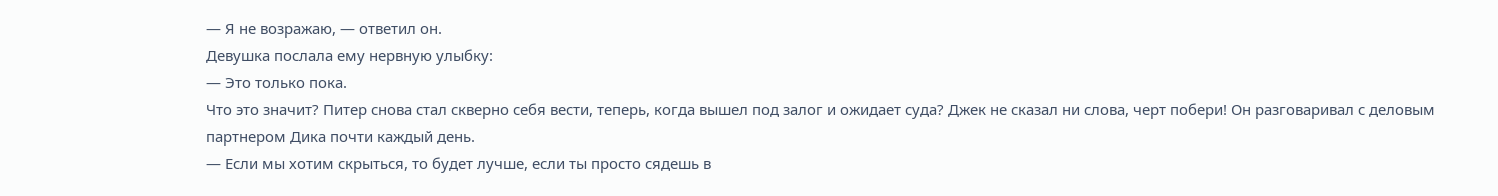— Я не возражаю, — ответил он.
Девушка послала ему нервную улыбку:
— Это только пока.
Что это значит? Питер снова стал скверно себя вести, теперь, когда вышел под залог и ожидает суда? Джек не сказал ни слова, черт побери! Он разговаривал с деловым партнером Дика почти каждый день.
— Если мы хотим скрыться, то будет лучше, если ты просто сядешь в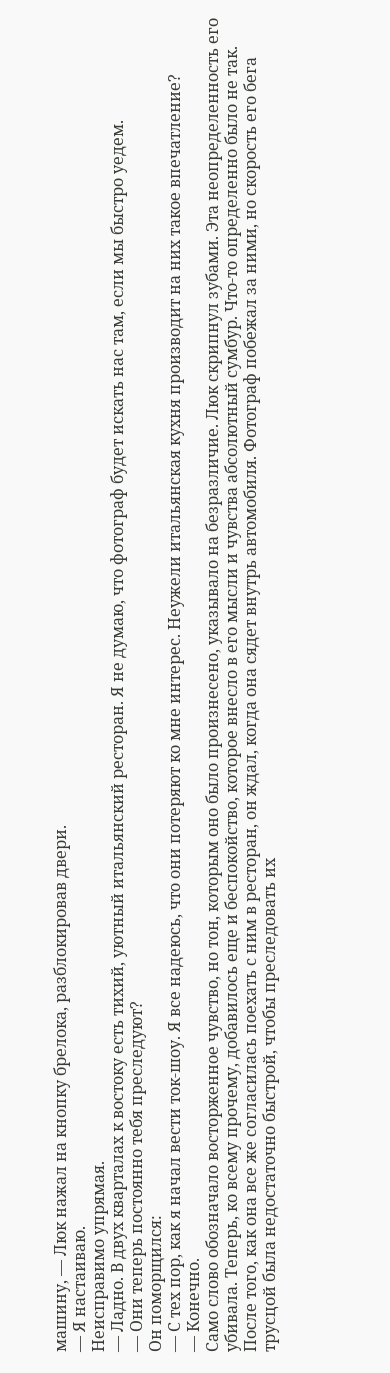машину, — Люк нажал на кнопку брелока, разблокировав двери.
— Я настаиваю.
Неисправимо упрямая.
— Ладно. В двух кварталах к востоку есть тихий, уютный итальянский ресторан. Я не думаю, что фотограф будет искать нас там, если мы быстро уедем.
— Они теперь постоянно тебя преследуют?
Он поморщился:
— С тех пор, как я начал вести ток-шоу. Я все надеюсь, что они потеряют ко мне интерес. Неужели итальянская кухня производит на них такое впечатление?
— Конечно.
Само слово обозначало восторженное чувство, но тон, которым оно было произнесено, указывало на безразличие. Люк скрипнул зубами. Эта неопределенность его убивала. Теперь, ко всему прочему, добавилось еще и беспокойство, которое внесло в его мысли и чувства абсолютный сумбур. Что-то определенно было не так. После того, как она все же согласилась поехать с ним в ресторан, он ждал, когда она сядет внутрь автомобиля. Фотограф побежал за ними, но скорость его бега трусцой была недостаточно быстрой, чтобы преследовать их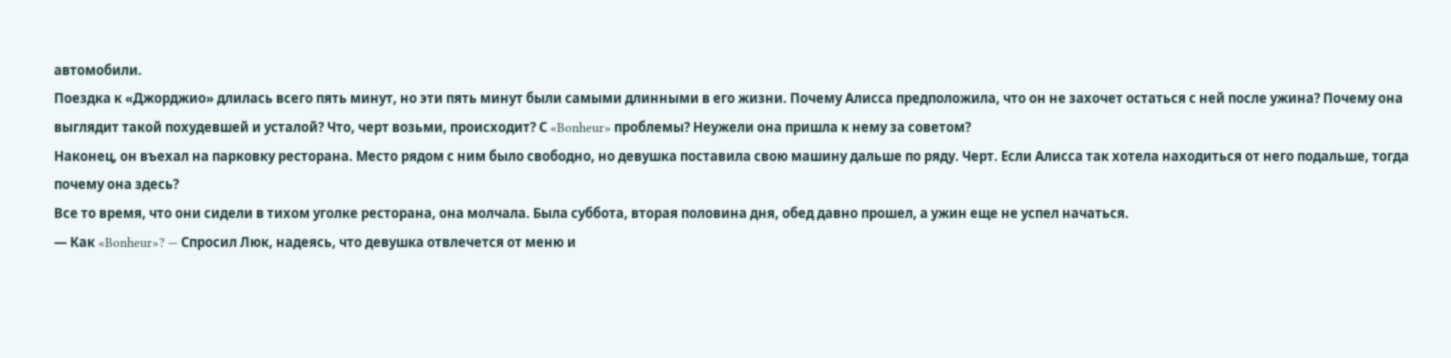автомобили.
Поездка к «Джорджио» длилась всего пять минут, но эти пять минут были самыми длинными в его жизни. Почему Алисса предположила, что он не захочет остаться с ней после ужина? Почему она выглядит такой похудевшей и усталой? Что, черт возьми, происходит? С «Bonheur» проблемы? Неужели она пришла к нему за советом?
Наконец, он въехал на парковку ресторана. Место рядом с ним было свободно, но девушка поставила свою машину дальше по ряду. Черт. Если Алисса так хотела находиться от него подальше, тогда почему она здесь?
Все то время, что они сидели в тихом уголке ресторана, она молчала. Была суббота, вторая половина дня, обед давно прошел, а ужин еще не успел начаться.
— Как «Bonheur»? — Спросил Люк, надеясь, что девушка отвлечется от меню и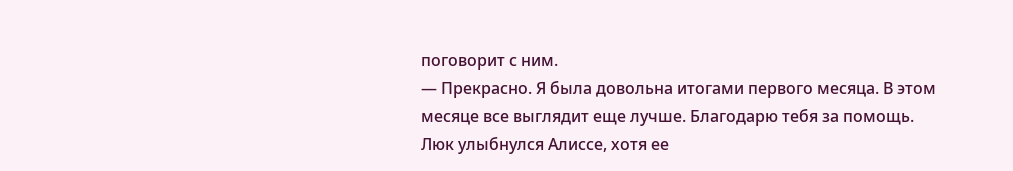поговорит с ним.
— Прекрасно. Я была довольна итогами первого месяца. В этом месяце все выглядит еще лучше. Благодарю тебя за помощь.
Люк улыбнулся Алиссе, хотя ее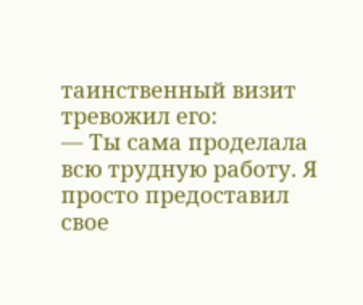таинственный визит тревожил его:
— Ты сама проделала всю трудную работу. Я просто предоставил свое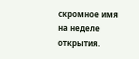скромное имя на неделе открытия.